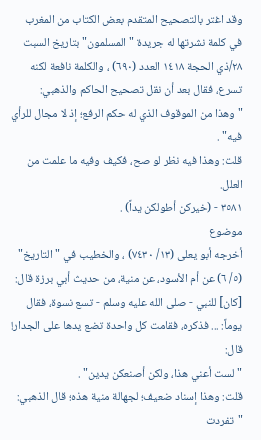وقد اغتر بالتصحيح المتقدم بعض الكتاب من المغرب في كلمة نشرتها له جريدة "المسلمون" بتاريخ السبت ٢٨/ذي الحجة ١٤١٨ العدد (٦٩٠) ، والكلمة نافعة لكنه تسرع، فقال بعد أن نقل تصحيح الحاكم والذهبي:
"وهذا من الموقوف الذي له حكم الرفع؛ إذ لا مجال للرأي فيه" .
قلت: وهذا فيه نظر لو صح، فكيف وفيه ما علمت من العلل.
٣٥٨١ - (خيركن أطولكن يداً) .
موضوع
أخرجه أبو يعلى (١٣/ ٧٤٣٠) ، والخطيب في "التاريخ" (٥/ ٦) عن أم الأسود، عن منية، من حديث أبي برزة قال:
[كان] للنبي - صلى الله عليه وسلم - تسع نسوة، فقال يوماً: ... فذكره، فقامت كل واحدة تضع يدها على الجدار! قال:
"لست أعني هذا، ولكن أصنعكن يدين" .
قلت: وهذا إسناد ضعيف؛ لجهالة منية هذه؛ قال الذهبي:
"تفردت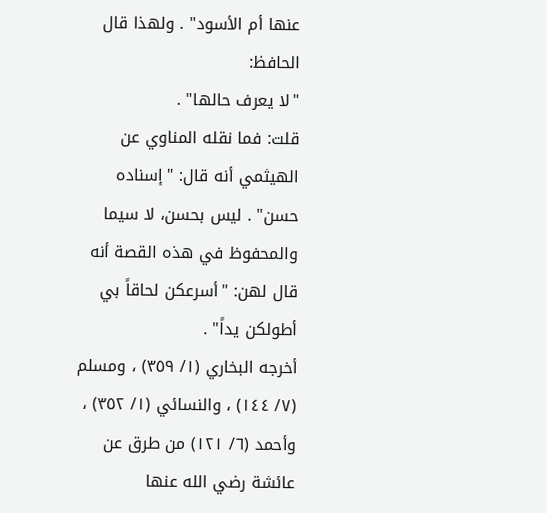عنها أم الأسود" . ولهذا قال الحافظ:
"لا يعرف حالها" .
قلت: فما نقله المناوي عن الهيثمي أنه قال: "إسناده حسن" . ليس بحسن، لا سيما والمحفوظ في هذه القصة أنه قال لهن: "أسرعكن لحاقاً بي أطولكن يداً" .
أخرجه البخاري (١/ ٣٥٩) ، ومسلم (٧/ ١٤٤) ، والنسائي (١/ ٣٥٢) ، وأحمد (٦/ ١٢١) من طرق عن عائشة رضي الله عنها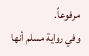مرفوعاً.
وفي رواية مسلم أنها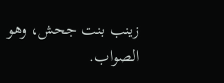زينب بنت جحش، وهو الصواب.